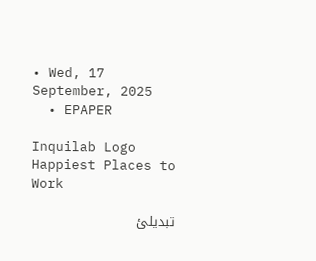• Wed, 17 September, 2025
  • EPAPER

Inquilab Logo Happiest Places to Work

تبدیلیٔ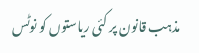مذہب قانون پر کئی ریاستوں کو نوٹس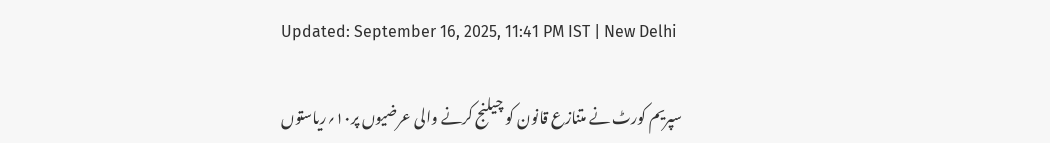Updated: September 16, 2025, 11:41 PM IST | New Delhi

سپریم کورٹ نے متنازع قانون کو چیلنج کرنے والی عرضیوں پر۱۰؍ریاستوں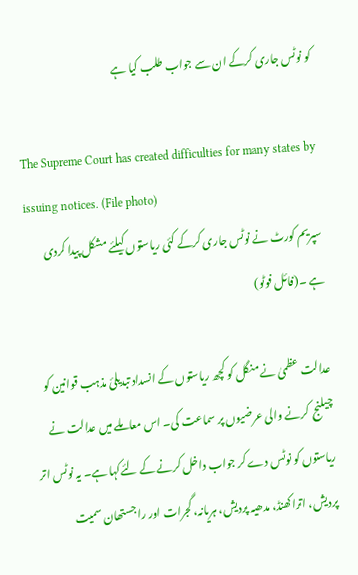کو نوٹس جاری کرکے ان سے جواب طلب کیا ہے

The Supreme Court has created difficulties for many states by issuing notices. (File photo)
سپریم کورٹ نے نوٹس جاری کرکے کئی ریاستوں کیلئے مشکل پیدا کردی ہے ۔(فائل فوٹو)

عدالت عظمیٰ نے منگل کو کچھ ریاستوں کے انسداد تبدیلیٔ مذہب قوانین کو چیلنج  کرنے والی عرضیوں پر سماعت کی۔ اس معاملے میں عدالت نے ریاستوں کو نوٹس دے کر جواب داخل کرنے کے لئےکہا ہے۔ یہ نوٹس اتر پردیش، اتراکھنڈ، مدھیہ پردیش، ہریانہ، گجرات اور راجستھان سمیت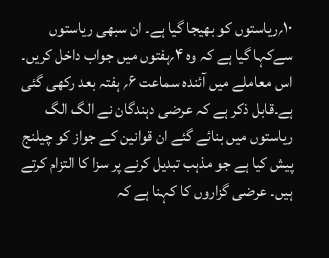۱۰؍ریاستوں کو بھیجا گیا ہے۔ ان سبھی ریاستوں  سےکہا گیا ہے کہ وہ ۴؍ہفتوں میں جواب داخل کریں۔ اس معاملے میں آئندہ سماعت ۶؍ ہفتہ بعد رکھی گئی ہے۔قابل ذکر ہے کہ عرضی دہندگان نے الگ الگ ریاستوں میں بنائے گئے ان قوانین کے جواز کو چیلنج پیش کیا ہے جو مذہب تبدیل کرنے پر سزا کا التزام کرتے ہیں۔ عرضی گزاروں کا کہنا ہے کہ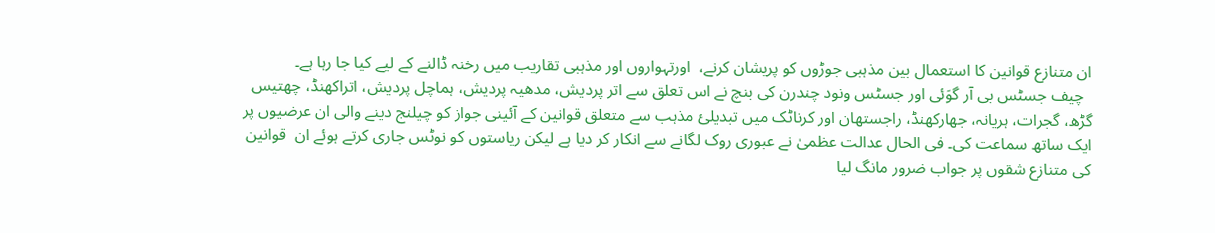ان متنازع قوانین کا استعمال بین مذہبی جوڑوں کو پریشان کرنے،  اورتہواروں اور مذہبی تقاریب میں رخنہ ڈالنے کے لیے کیا جا رہا ہے۔
  چیف جسٹس بی آر گوَئی اور جسٹس ونود چندرن کی بنچ نے اس تعلق سے اتر پردیش، مدھیہ پردیش، ہماچل پردیش، اتراکھنڈ، چھتیس گڑھ، گجرات، ہریانہ، جھارکھنڈ، راجستھان اور کرناٹک میں تبدیلیٔ مذہب سے متعلق قوانین کے آئینی جواز کو چیلنج دینے والی ان عرضیوں پر ایک ساتھ سماعت کی۔ فی الحال عدالت عظمیٰ نے عبوری روک لگانے سے انکار کر دیا ہے لیکن ریاستوں کو نوٹس جاری کرتے ہوئے ان  قوانین کی متنازع شقوں پر جواب ضرور مانگ لیا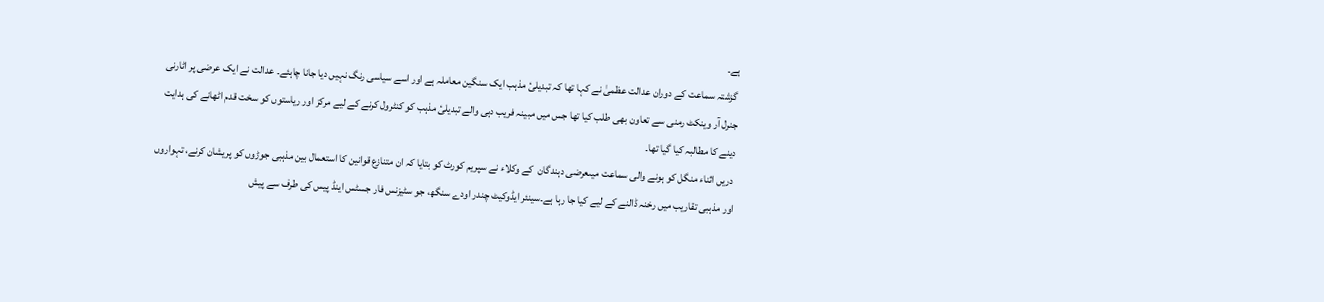ہے۔
 گزشتہ سماعت کے دوران عدالت عظمیٰ نے کہا تھا کہ تبدیلیٔ مذہب ایک سنگین معاملہ ہے اور اسے سیاسی رنگ نہیں دیا جانا چاہئے۔ عدالت نے ایک عرضی پر اٹارنی جنرل آر وینکٹ رمنی سے تعاون بھی طلب کیا تھا جس میں مبینہ فریب دہی والے تبدیلیٔ مذہب کو کنٹرول کرنے کے لیے مرکز اور ریاستوں کو سخت قدم اٹھانے کی ہدایت دینے کا مطالبہ کیا گیا تھا۔
 دریں اثناء منگل کو ہونے والی سماعت میںعرضی دہندگان  کے وکلاء نے سپریم کورٹ کو بتایا کہ ان متنازع قوانین کا استعمال بین مذہبی جوڑوں کو پریشان کرنے، تہواروں اور مذہبی تقاریب میں رخنہ ڈالنے کے لیے کیا جا رہا ہے۔سینئر ایڈوکیٹ چندر اودے سنگھ، جو سٹیزنس فار جسٹس اینڈ پیس کی طرف سے پیش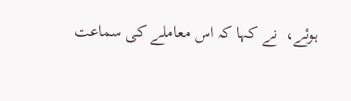ہوئے،  نے کہا کہ اس معاملے کی سماعت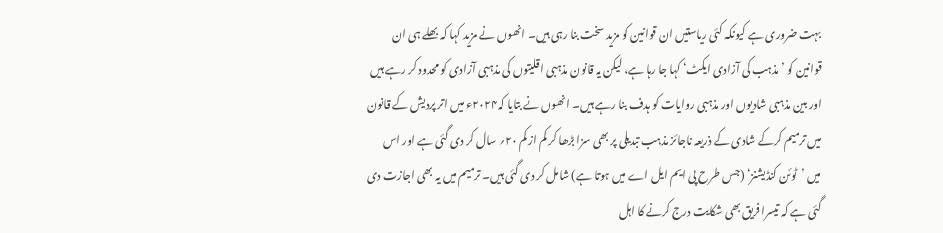بہت ضروری ہے کیونکہ کئی ریاستیں ان قوانین کو مزید سخت بنا رہی ہیں۔ انھوں نے مزید کہا کہ بھلے ہی ان قوانین کو ’مذہب کی آزادی ایکٹ‘ کہا جا رہا ہے، لیکن یہ قانون مذہبی اقلیتوں کی مذہبی آزادی کو محدود کر رہے ہیں اور بین مذہبی شادیوں اور مذہبی روایات کو ہدف بنا رہے ہیں۔ انھوں نے بتایا کہ۲۰۲۴ء میں اتر پردیش کے قانون میں ترمیم کرکے شادی کے ذریعہ ناجائز مذہب تبدیلی پر بھی سزا بڑھا کر کم از کم ۲۰؍ سال کر دی گئی ہے اور اس میں ’ٹوئن کنڈیشنز‘ (جس طرح پی ایم ایل اے میں ہوتا ہے) شامل کر دی گئی ہیں۔ ترمیم میں یہ بھی اجازت دی گئی ہے کہ تیسرا فریق بھی شکایت درج کرنے کا اہل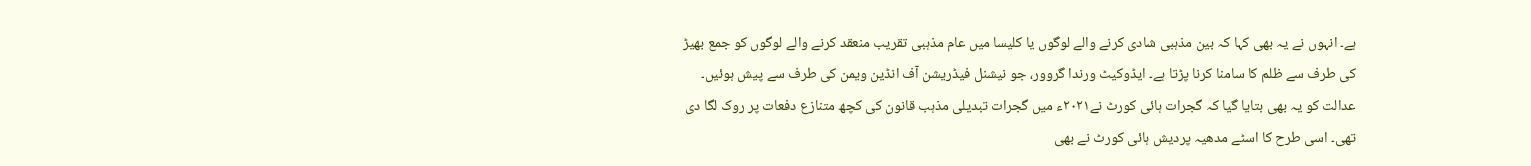ہے۔ انہوں نے یہ بھی کہا کہ بین مذہبی شادی کرنے والے لوگوں یا کلیسا میں عام مذہبی تقریب منعقد کرنے والے لوگوں کو جمع بھیڑ کی طرف سے ظلم کا سامنا کرنا پڑتا ہے۔ ایڈوکیٹ ورندا گروور، جو نیشنل فیڈریشن آف انڈین ویمن کی طرف سے پیش ہوئیں۔ عدالت کو یہ بھی بتایا گیا کہ گجرات ہائی کورٹ نے۲۰۲۱ء میں گجرات تبدیلی مذہب قانون کی کچھ متنازع دفعات پر روک لگا دی تھی۔ اسی طرح کا اسٹے مدھیہ پردیش ہائی کورٹ نے بھی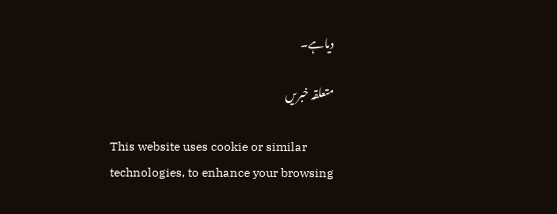دیاہے۔

متعلقہ خبریں

This website uses cookie or similar technologies, to enhance your browsing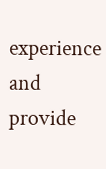experience and provide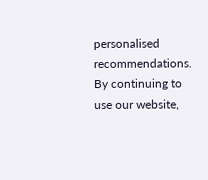personalised recommendations. By continuing to use our website,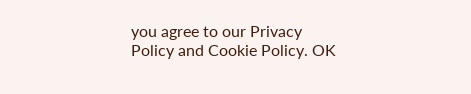you agree to our Privacy Policy and Cookie Policy. OK